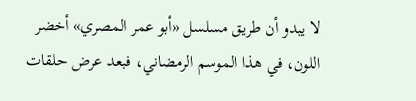لا يبدو أن طريق مسلسل «أبو عمر المصري» أخضر اللون، في هذا الموسم الرمضاني، فبعد عرض حلقات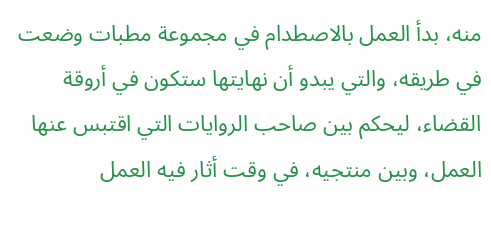منه، بدأ العمل بالاصطدام في مجموعة مطبات وضعت في طريقه، والتي يبدو أن نهايتها ستكون في أروقة القضاء، ليحكم بين صاحب الروايات التي اقتبس عنها العمل، وبين منتجيه، في وقت أثار فيه العمل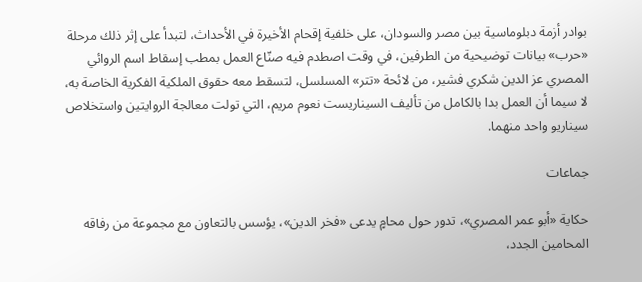بوادر أزمة دبلوماسية بين مصر والسودان، على خلفية إقحام الأخيرة في الأحداث، لتبدأ على إثر ذلك مرحلة «حرب» بيانات توضيحية من الطرفين، في وقت اصطدم فيه صنّاع العمل بمطب إسقاط اسم الروائي المصري عز الدين شكري فشير، من لائحة «تتر» المسلسل، لتسقط معه حقوق الملكية الفكرية الخاصة به، لا سيما أن العمل بدا بالكامل من تأليف السيناريست نعوم مريم، التي تولت معالجة الروايتين واستخلاص سيناريو واحد منهما.

جماعات

حكاية «أبو عمر المصري»، تدور حول محامٍ يدعى «فخر الدين»، يؤسس بالتعاون مع مجموعة من رفاقه المحامين الجدد،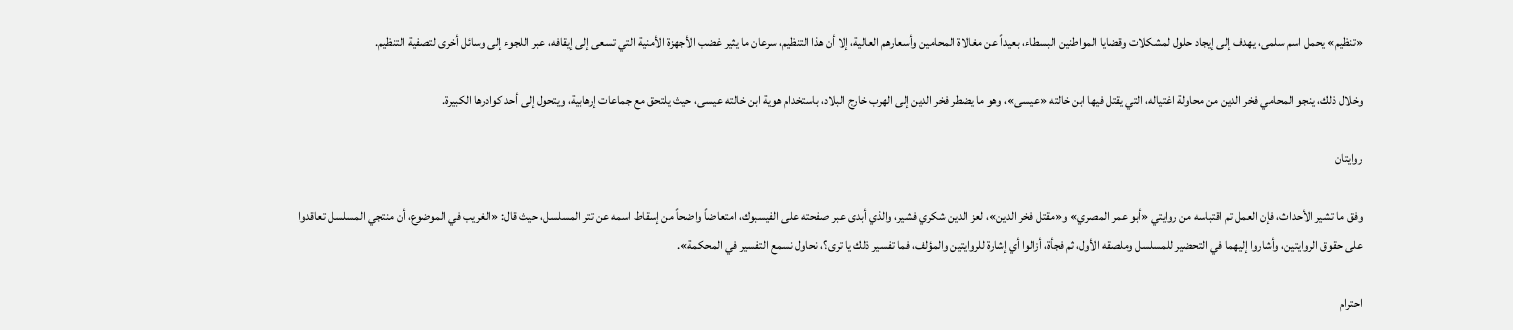«تنظيم» يحمل اسم سلمى، يهدف إلى إيجاد حلول لمشكلات وقضايا المواطنين البسطاء، بعيداً عن مغالاة المحامين وأسعارهم العالية، إلا أن هذا التنظيم، سرعان ما يثير غضب الأجهزة الأمنية التي تسعى إلى إيقافه، عبر اللجوء إلى وسائل أخرى لتصفية التنظيم.

وخلال ذلك، ينجو المحامي فخر الدين من محاولة اغتياله، التي يقتل فيها ابن خالته «عيسى»، وهو ما يضطر فخر الدين إلى الهرب خارج البلاد، باستخدام هوية ابن خالته عيسى، حيث يلتحق مع جماعات إرهابية، ويتحول إلى أحد كوادرها الكبيرة.

روايتان

وفق ما تشير الأحداث، فإن العمل تم اقتباسه من روايتي «أبو عمر المصري» و«مقتل فخر الدين»، لعز الدين شكري فشير، والذي أبدى عبر صفحته على الفيسبوك، امتعاضاً واضحاً من إسقاط اسمه عن تتر المسلسل، حيث قال: «الغريب في الموضوع، أن منتجي المسلسل تعاقدوا على حقوق الروايتين، وأشاروا إليهما في التحضير للمسلسل وملصقه الأول، ثم فجأة، أزالوا أي إشارة للروايتين والمؤلف، فما تفسير ذلك يا ترى؟، نحاول نسمع التفسير في المحكمة».

احترام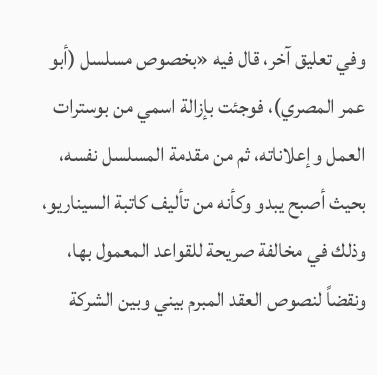وفي تعليق آخر، قال فيه «بخصوص مسلسل (أبو عمر المصري)، فوجئت بإزالة اسمي من بوسترات العمل وإعلاناته، ثم من مقدمة المسلسل نفسه، بحيث أصبح يبدو وكأنه من تأليف كاتبة السيناريو، وذلك في مخالفة صريحة للقواعد المعمول بها، ونقضاً لنصوص العقد المبرم بيني وبين الشركة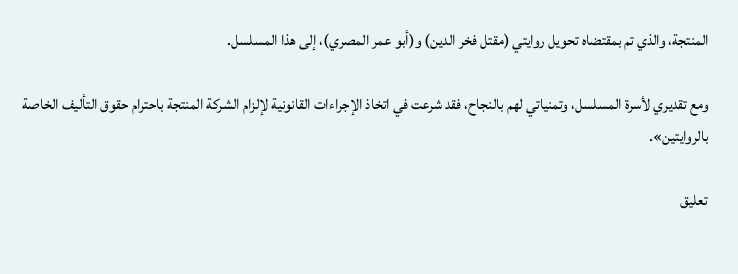المنتجة، والذي تم بمقتضاه تحويل روايتي (مقتل فخر الدين) و(أبو عمر المصري)، إلى هذا المسلسل.

ومع تقديري لأسرة المسلسل، وتمنياتي لهم بالنجاح، فقد شرعت في اتخاذ الإجراءات القانونية لإلزام الشركة المنتجة باحترام حقوق التأليف الخاصة بالروايتين».

تعليق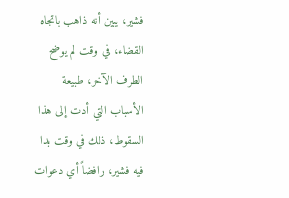فشير، يبين أنه ذاهب باتجاه القضاء، في وقت لم يوضح الطرف الآخر، طبيعة الأسباب التي أدت إلى هذا السقوط، ذلك في وقت بدا فيه فشير، رافضاً أي دعوات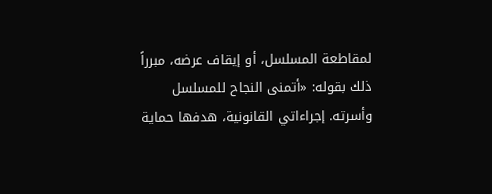لمقاطعة المسلسل، أو إيقاف عرضه، مبرراً ذلك بقوله: «أتمنى النجاح للمسلسل وأسرته. إجراءاتي القانونية، هدفها حماية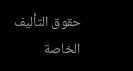حقوق التأليف الخاصة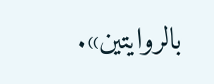بالروايتين».